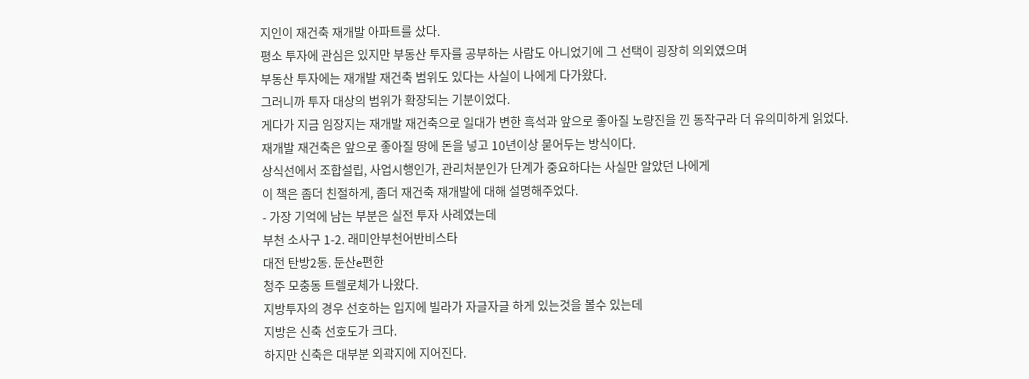지인이 재건축 재개발 아파트를 샀다.
평소 투자에 관심은 있지만 부동산 투자를 공부하는 사람도 아니었기에 그 선택이 굉장히 의외였으며
부동산 투자에는 재개발 재건축 범위도 있다는 사실이 나에게 다가왔다.
그러니까 투자 대상의 범위가 확장되는 기분이었다.
게다가 지금 임장지는 재개발 재건축으로 일대가 변한 흑석과 앞으로 좋아질 노량진을 낀 동작구라 더 유의미하게 읽었다.
재개발 재건축은 앞으로 좋아질 땅에 돈을 넣고 10년이상 묻어두는 방식이다.
상식선에서 조합설립, 사업시행인가, 관리처분인가 단계가 중요하다는 사실만 알았던 나에게
이 책은 좀더 친절하게, 좀더 재건축 재개발에 대해 설명해주었다.
- 가장 기억에 남는 부분은 실전 투자 사례였는데
부천 소사구 1-2. 래미안부천어반비스타
대전 탄방2동. 둔산e편한
청주 모충동 트렐로체가 나왔다.
지방투자의 경우 선호하는 입지에 빌라가 자글자글 하게 있는것을 볼수 있는데
지방은 신축 선호도가 크다.
하지만 신축은 대부분 외곽지에 지어진다.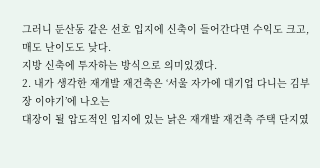그러니 둔산동 같은 선호 입지에 신축이 들어간다면 수익도 크고, 매도 난이도도 낮다.
지방 신축에 투자하는 방식으로 의미있겠다.
2. 내가 생각한 재개발 재건축은 ‘서울 자가에 대기업 다니는 김부장 이야기’에 나오는
대장이 될 압도적인 입지에 있는 낡은 재개발 재건축 주택 단지였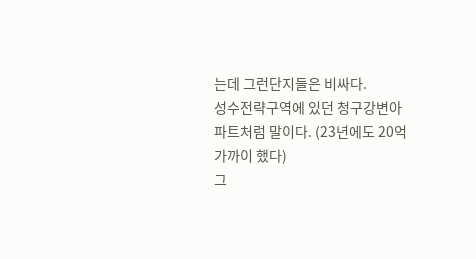는데 그런단지들은 비싸다.
성수전략구역에 있던 청구강변아파트처럼 말이다. (23년에도 20억 가까이 했다)
그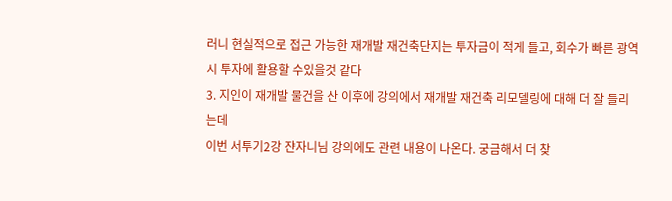러니 현실적으로 접근 가능한 재개발 재건축단지는 투자금이 적게 들고, 회수가 빠른 광역시 투자에 활용할 수있을것 같다
3. 지인이 재개발 물건을 산 이후에 강의에서 재개발 재건축 리모델링에 대해 더 잘 들리는데
이번 서투기2강 쟌자니님 강의에도 관련 내용이 나온다. 궁금해서 더 찾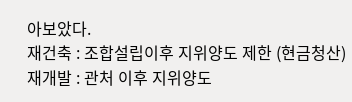아보았다.
재건축 : 조합설립이후 지위양도 제한 (현금청산)
재개발 : 관처 이후 지위양도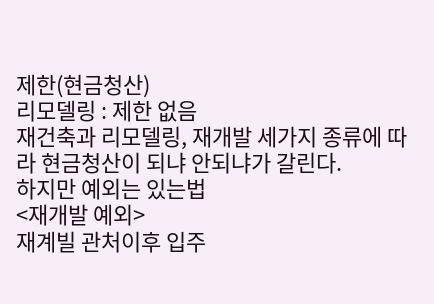제한(현금청산)
리모델링 : 제한 없음
재건축과 리모델링, 재개발 세가지 종류에 따라 현금청산이 되냐 안되냐가 갈린다.
하지만 예외는 있는법
<재개발 예외>
재계빌 관처이후 입주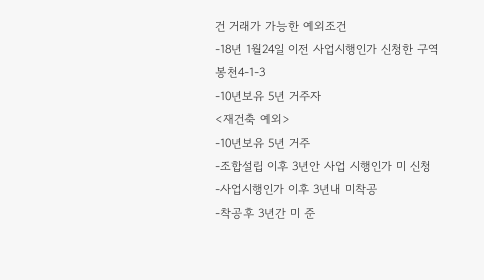건 거래가 가능한 예외조건
-18년 1월24일 이전 사업시행인가 신청한 구역
봉천4-1-3
-10년보유 5년 거주자
<재건축 예외>
-10년보유 5년 거주
-조합설립 이후 3년안 사업 시행인가 미 신청
-사업시행인가 이후 3년내 미착공
-착공후 3년간 미 준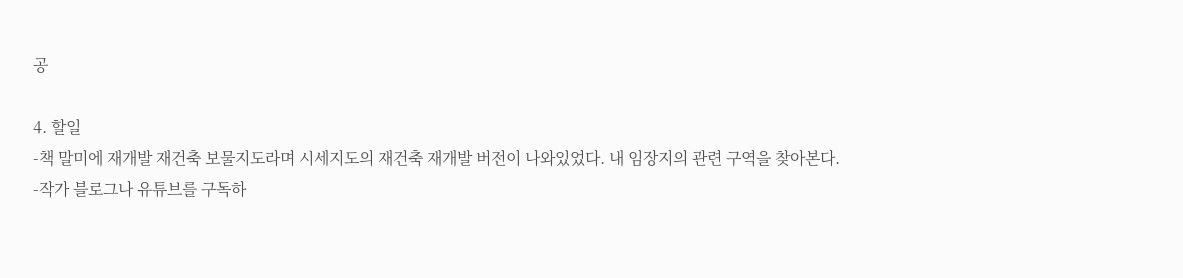공

4. 할일
-책 말미에 재개발 재건축 보물지도라며 시세지도의 재건축 재개발 버전이 나와있었다. 내 임장지의 관련 구역을 찾아본다.
-작가 블로그나 유튜브를 구독하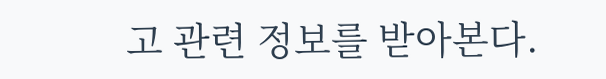고 관련 정보를 받아본다.